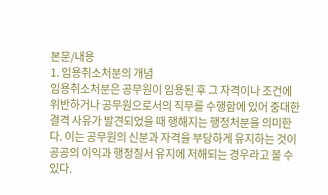본문/내용
1. 임용취소처분의 개념
임용취소처분은 공무원이 임용된 후 그 자격이나 조건에 위반하거나 공무원으로서의 직무를 수행함에 있어 중대한 결격 사유가 발견되었을 때 행해지는 행정처분을 의미한다. 이는 공무원의 신분과 자격을 부당하게 유지하는 것이 공공의 이익과 행정질서 유지에 저해되는 경우라고 볼 수 있다.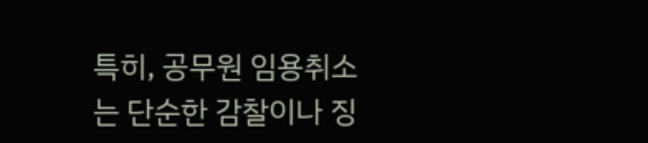특히, 공무원 임용취소는 단순한 감찰이나 징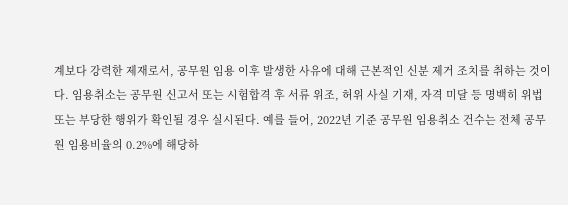계보다 강력한 제재로서, 공무원 임용 이후 발생한 사유에 대해 근본적인 신분 제거 조치를 취하는 것이다. 임용취소는 공무원 신고서 또는 시험합격 후 서류 위조, 허위 사실 기재, 자격 미달 등 명백히 위법 또는 부당한 행위가 확인될 경우 실시된다. 예를 들어, 2022년 기준 공무원 임용취소 건수는 전체 공무원 임용비율의 0.2%에 해당하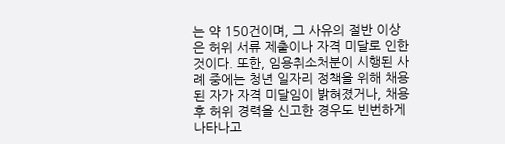는 약 150건이며, 그 사유의 절반 이상은 허위 서류 제출이나 자격 미달로 인한 것이다. 또한, 임용취소처분이 시행된 사례 중에는 청년 일자리 정책을 위해 채용된 자가 자격 미달임이 밝혀졌거나, 채용 후 허위 경력을 신고한 경우도 빈번하게 나타나고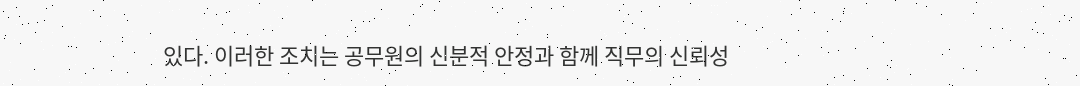있다. 이러한 조치는 공무원의 신분적 안정과 함께 직무의 신뢰성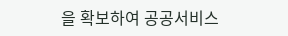을 확보하여 공공서비스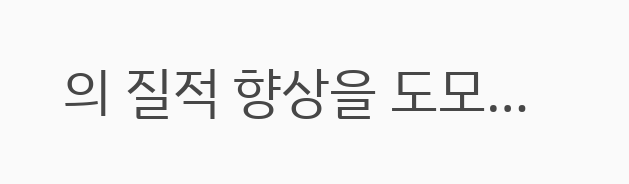의 질적 향상을 도모…